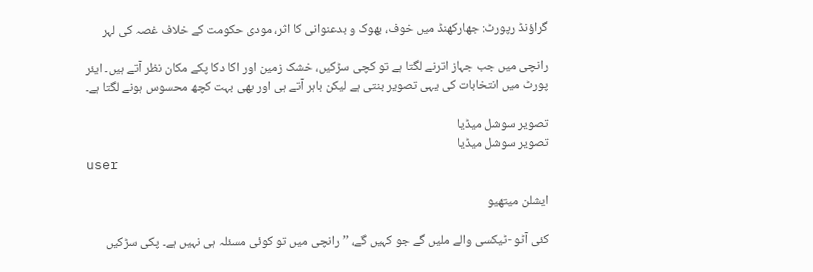گراؤنڈ رپورٹ: جھارکھنڈ میں خوف، بھوک و بدعنوانی کا اثر، مودی حکومت کے خلاف غصہ کی لہر

رانچی میں جب جہاز اترنے لگتا ہے تو کچی سڑکیں، خشک زمین اور اکا دکا پکے مکان نظر آتے ہیں۔ ایئر پورٹ میں انتخابات کی یہی تصویر بنتی ہے لیکن باہر آتے ہی اور بھی بہت کچھ محسوس ہونے لگتا ہے۔

تصویر سوشل میڈیا
تصویر سوشل میڈیا
user

ایشلن میتھیو

کئی آٹو -ٹیکسی والے ملیں گے جو کہیں گے، ’’رانچی میں تو کوئی مسئلہ ہی نہیں ہے۔ پکی سڑکیں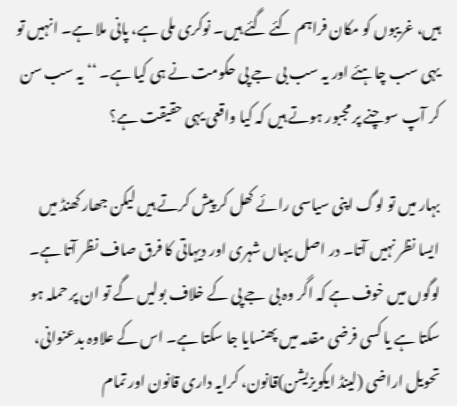ہیں، غریبوں کو مکان فراہم کئے گئے ہیں۔ نوکری ملی ہے، پانی ملا ہے۔ انہیں تو یہی سب چاہئے اور یہ سب بی جے پی حکومت نے ہی کیا ہے۔ ‘‘ یہ سب سن کر آپ سوچنے پر مجبور ہوتے ہیں کہ کیا واقعی یہی حقیقت ہے؟

بہار میں تو لوگ اپنی سیاسی رائے کھل کر پیش کرتے ہیں لیکن جھار کھنڈ میں ایسا نظر نہیں آتا۔ در اصل یہاں شہری اور دیہاتی کا فرق صاف نظر آتا ہے۔ لوگوں میں خوف ہے کہ اگر وہ بی جے پی کے خلاف بولیں گے تو ان پر حملہ ہو سکتا ہے یا کسی فرضی مقدمہ میں پھنسایا جا سکتا ہے۔ اس کے علاوہ بدعنوانی، تحویل اراضی (لینڈ ایکویزیشن)قانون، کرایہ داری قانون اور تمام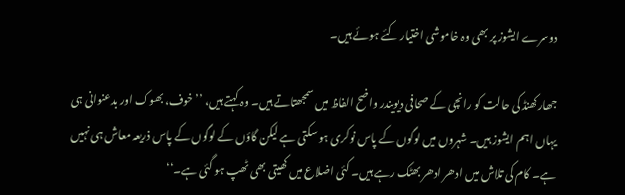دوسرے ایشوز پر بھی وہ خاموشی اختیار کئے ہوئے ہیں۔

جھارکھنڈ کی حالت کو رانچی کے صحافی دیویندر واضح الفاظ میں سمجھتاتے ہیں۔ وہ کہتے ہیں، ’’ خوف، بھوک اور بدعنوانی ہی یہاں اہم ایشوز ہیں۔ شہروں میں لوگوں کے پاس نوکری ہو سکتی ہے لیکن گاؤں کے لوگوں کے پاس ذریعہ معاش ہی نہیں ہے۔ کام کی تلاش میں ادھر ادھر بھٹک رہے ہیں۔ کئی اضلاع میں کھیتی بھی ٹھپ ہو گئی ہے۔‘‘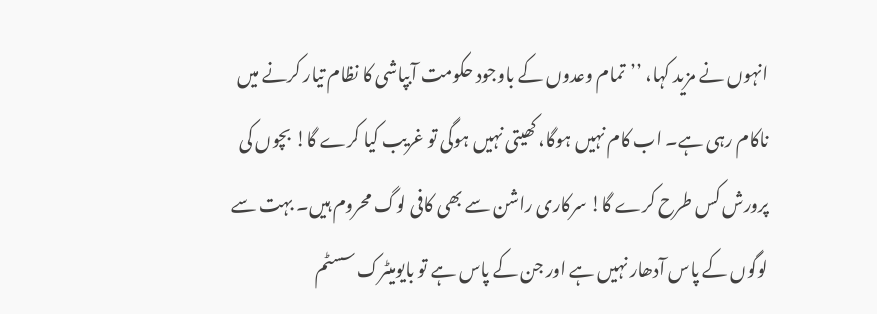انہوں نے مزید کہا، ’’تمام وعدوں کے باوجود حکومت آبپاشی کا نظام تیار کرنے میں ناکام رہی ہے۔ اب کام نہیں ہوگا، کھیتی نہیں ہوگی تو غریب کیا کرے گا! بچوں کی پرورش کس طرح کرے گا! سرکاری راشن سے بھی کافی لوگ محروم ہیں۔ بہت سے لوگوں کے پاس آدھار نہیں ہے اور جن کے پاس ہے تو بایومیٹرک سسٹم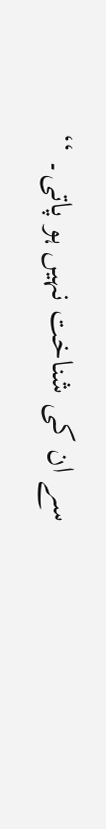سے ان کی شناخت نہیں ہو پاتی۔ ‘‘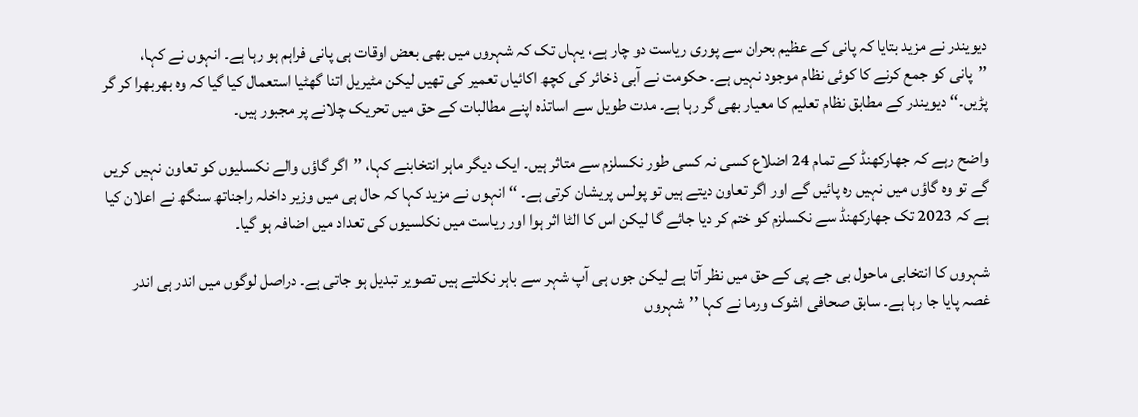دیویندر نے مزید بتایا کہ پانی کے عظیم بحران سے پوری ریاست دو چار ہے، یہاں تک کہ شہروں میں بھی بعض اوقات ہی پانی فراہم ہو رہا ہے۔ انہوں نے کہا، ’’پانی کو جمع کرنے کا کوئی نظام موجود نہیں ہے۔ حکومت نے آبی ذخائر کی کچھ اکائیاں تعمیر کی تھیں لیکن مٹیریل اتنا گھٹیا استعمال کیا گیا کہ وہ بھربھرا کر گر پڑیں۔‘‘ دیویندر کے مطابق نظام تعلیم کا معیار بھی گر رہا ہے۔ مدت طویل سے اساتذہ اپنے مطالبات کے حق میں تحریک چلانے پر مجبور ہیں۔

واضح رہے کہ جھارکھنڈ کے تمام 24 اضلاع کسی نہ کسی طور نکسلزم سے متاثر ہیں۔ ایک دیگر ماہر انتخابنے کہا، ’’اگر گاؤں والے نکسلیوں کو تعاون نہیں کریں گے تو وہ گاؤں میں نہیں رہ پائیں گے اور اگر تعاون دیتے ہیں تو پولس پریشان کرتی ہے۔ ‘‘ انہوں نے مزید کہا کہ حال ہی میں وزیر داخلہ راجناتھ سنگھ نے اعلان کیا ہے کہ 2023 تک جھارکھنڈ سے نکسلزم کو ختم کر دیا جائے گا لیکن اس کا الٹا اثر ہوا اور ریاست میں نکلسیوں کی تعداد میں اضافہ ہو گیا۔

شہروں کا انتخابی ماحول بی جے پی کے حق میں نظر آتا ہے لیکن جوں ہی آپ شہر سے باہر نکلتے ہیں تصویر تبدیل ہو جاتی ہے۔ دراصل لوگوں میں اندر ہی اندر غصہ پایا جا رہا ہے۔ سابق صحافی اشوک ورما نے کہا ’’شہروں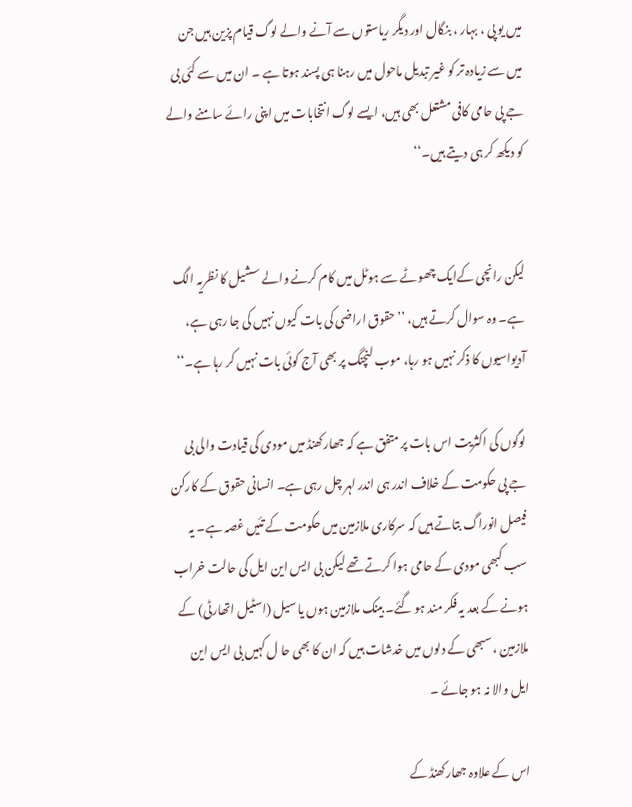میں یو پی ، بہار ، بنگال اور دیگر ریاستوں سے آنے والے لوگ قیام پزین ہیں جن میں سے زیادہ تر کو غیر تبدیل ماحول میں رہنا ہی پسند ہوتا ہے ۔ ان میں سے کئی بی جے پی حامی کافی مشتعل بھی ہیں، ایسے لوگ انتخابات میں اپنی رائے سامنے والے کو دیکھ کر ہی دیتے ہیں۔‘‘


لیکن رانچی کےایک چھوٹے سے ہوٹل میں کام کرنے والے سشیل کا نظریہ الگ ہے۔ وہ سوال کرتے ہیں، ’’حقوق اراضی کی بات کیوں نہیں کی جا رہی ہے، آدیواسیوں کا ذکر نہیں ہو رہا، موب لنچنگ پر بھی آج کوئی بات نہیں کر رہا ہے۔‘‘

لوگوں کی اکثریت اس بات پر متفق ہے کہ جھارکھنڈ میں مودی کی قیادت والی بی جے پی حکومت کے خلاف اندر ہی اندر لہر چل رہی ہے۔ انسانی حقوق کے کارکن فیصل انوراگ بتاتے ہیں کہ سرکاری ملازمین میں حکومت کے تئیں غصہ ہے۔ یہ سب کبھی مودی کے حامی ہوا کرتے تھے لیکن بی ایس این ایل کی حالت خراب ہونے کے بعد یہ فکر مند ہو گئے۔ بینک ملازمین ہوں یا سیل (اسٹیل اتھارٹی) کے ملازمین ، سبھی کے دلوں میں خدشات ہیں کہ ان کا بھی حا ل کہیں بی ایس این ایل والا نہ ہو جائے ۔

اس کے علاوہ جھارکھنڈ کے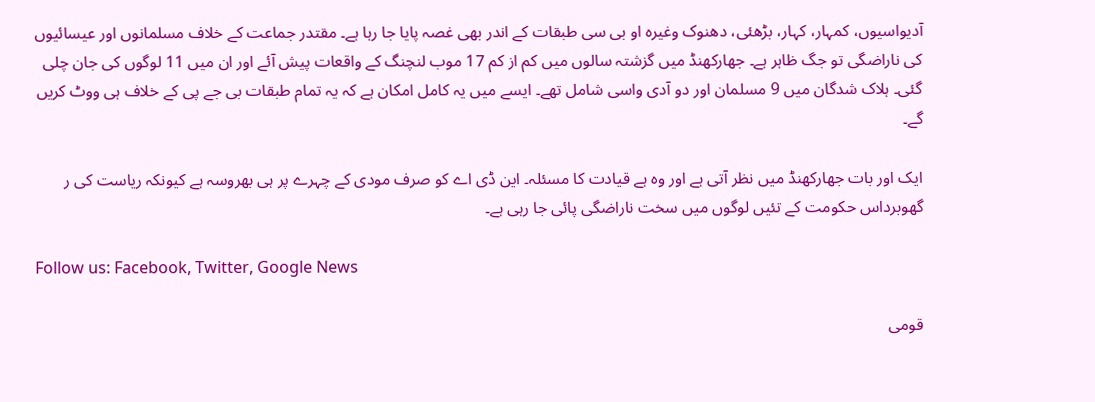آدیواسیوں، کمہار، کہار، بڑھئی، دھنوک وغیرہ او بی سی طبقات کے اندر بھی غصہ پایا جا رہا ہے۔ مقتدر جماعت کے خلاف مسلمانوں اور عیسائیوں کی ناراضگی تو جگ ظاہر ہے۔ جھارکھنڈ میں گزشتہ سالوں میں کم از کم 17 موب لنچنگ کے واقعات پیش آئے اور ان میں 11 لوگوں کی جان چلی گئی۔ ہلاک شدگان میں 9 مسلمان اور دو آدی واسی شامل تھے۔ ایسے میں یہ کامل امکان ہے کہ یہ تمام طبقات بی جے پی کے خلاف ہی ووٹ کریں گے۔

ایک اور بات جھارکھنڈ میں نظر آتی ہے اور وہ ہے قیادت کا مسئلہ۔ این ڈی اے کو صرف مودی کے چہرے پر ہی بھروسہ ہے کیونکہ ریاست کی ر گھوبرداس حکومت کے تئیں لوگوں میں سخت ناراضگی پائی جا رہی ہے۔

Follow us: Facebook, Twitter, Google News

قومی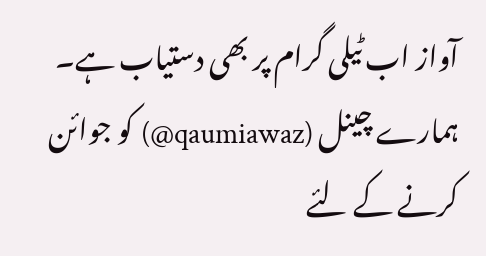آواز اب ٹیلی گرام پر بھی دستیاب ہے۔ ہمارے چینل (qaumiawaz@) کو جوائن کرنے کے لئے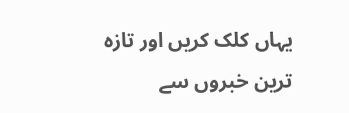یہاں کلک کریں اور تازہ ترین خبروں سے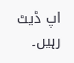اپ ڈیٹ رہیں۔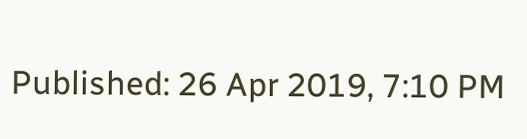Published: 26 Apr 2019, 7:10 PM